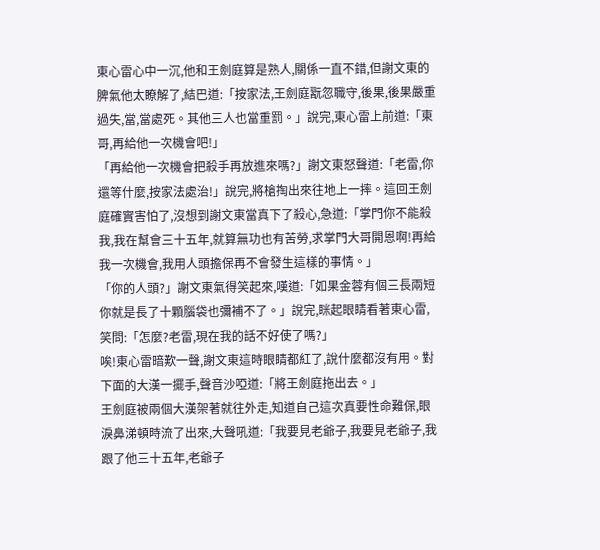東心雷心中一沉,他和王劍庭算是熟人,關係一直不錯,但謝文東的脾氣他太瞭解了,結巴道:「按家法,王劍庭翫忽職守,後果,後果嚴重過失,當,當處死。其他三人也當重罰。」說完,東心雷上前道:「東哥,再給他一次機會吧!」
「再給他一次機會把殺手再放進來嗎?」謝文東怒聲道:「老雷,你還等什麼,按家法處治!」說完,將槍掏出來往地上一摔。這回王劍庭確實害怕了,沒想到謝文東當真下了殺心,急道:「掌門你不能殺我,我在幫會三十五年,就算無功也有苦勞,求掌門大哥開恩啊!再給我一次機會,我用人頭擔保再不會發生這樣的事情。」
「你的人頭?」謝文東氣得笑起來,嘆道:「如果金蓉有個三長兩短你就是長了十顆腦袋也彌補不了。」說完,眯起眼睛看著東心雷,笑問:「怎麼?老雷,現在我的話不好使了嗎?」
唉!東心雷暗歎一聲,謝文東這時眼睛都紅了,說什麼都沒有用。對下面的大漢一擺手,聲音沙啞道:「將王劍庭拖出去。」
王劍庭被兩個大漢架著就往外走,知道自己這次真要性命難保,眼淚鼻涕頓時流了出來,大聲吼道:「我要見老爺子,我要見老爺子,我跟了他三十五年,老爺子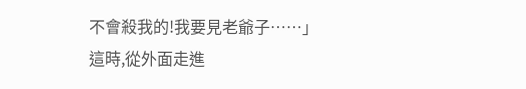不會殺我的!我要見老爺子……」
這時,從外面走進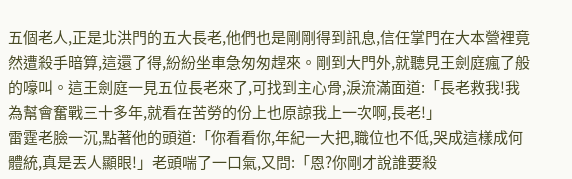五個老人,正是北洪門的五大長老,他們也是剛剛得到訊息,信任掌門在大本營裡竟然遭殺手暗算,這還了得,紛紛坐車急匆匆趕來。剛到大門外,就聽見王劍庭瘋了般的嚎叫。這王劍庭一見五位長老來了,可找到主心骨,淚流滿面道:「長老救我!我為幫會奮戰三十多年,就看在苦勞的份上也原諒我上一次啊,長老!」
雷霆老臉一沉,點著他的頭道:「你看看你,年紀一大把,職位也不低,哭成這樣成何體統,真是丟人顯眼!」老頭喘了一口氣,又問:「恩?你剛才說誰要殺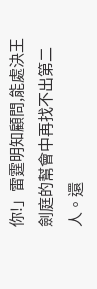你!」雷霆明知顧問,能處決王劍庭的幫會中再找不出第二人。還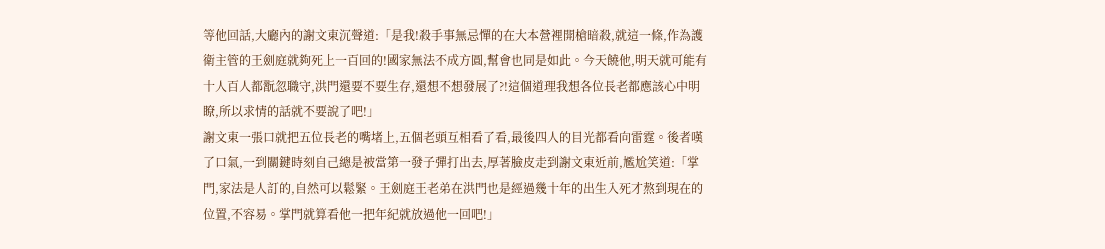等他回話,大廳內的謝文東沉聲道:「是我!殺手事無忌憚的在大本營裡開槍暗殺,就這一條,作為護衛主管的王劍庭就夠死上一百回的!國家無法不成方圓,幫會也同是如此。今天饒他,明天就可能有十人百人都翫忽職守,洪門還要不要生存,還想不想發展了?!這個道理我想各位長老都應該心中明瞭,所以求情的話就不要說了吧!」
謝文東一張口就把五位長老的嘴堵上,五個老頭互相看了看,最後四人的目光都看向雷霆。後者嘆了口氣,一到關鍵時刻自己總是被當第一發子彈打出去,厚著臉皮走到謝文東近前,尷尬笑道:「掌門,家法是人訂的,自然可以鬆緊。王劍庭王老弟在洪門也是經過幾十年的出生入死才熬到現在的位置,不容易。掌門就算看他一把年紀就放過他一回吧!」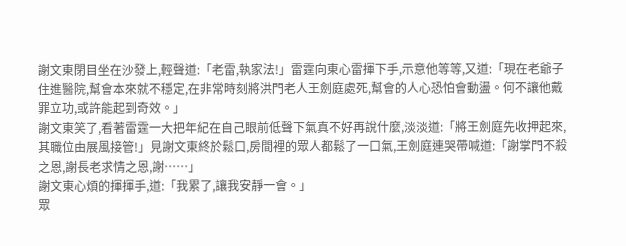謝文東閉目坐在沙發上,輕聲道:「老雷,執家法!」雷霆向東心雷揮下手,示意他等等,又道:「現在老爺子住進醫院,幫會本來就不穩定,在非常時刻將洪門老人王劍庭處死,幫會的人心恐怕會動盪。何不讓他戴罪立功,或許能起到奇效。」
謝文東笑了,看著雷霆一大把年紀在自己眼前低聲下氣真不好再說什麼,淡淡道:「將王劍庭先收押起來,其職位由展風接管!」見謝文東終於鬆口,房間裡的眾人都鬆了一口氣,王劍庭連哭帶喊道:「謝掌門不殺之恩,謝長老求情之恩,謝……」
謝文東心煩的揮揮手,道:「我累了,讓我安靜一會。」
眾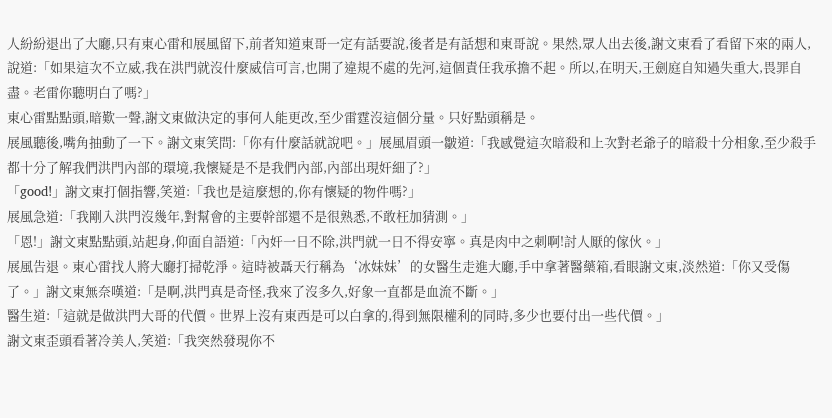人紛紛退出了大廳,只有東心雷和展風留下,前者知道東哥一定有話要說,後者是有話想和東哥說。果然,眾人出去後,謝文東看了看留下來的兩人,說道:「如果這次不立威,我在洪門就沒什麼威信可言,也開了違規不處的先河,這個責任我承擔不起。所以,在明天,王劍庭自知過失重大,畏罪自盡。老雷你聽明白了嗎?」
東心雷點點頭,暗歎一聲,謝文東做決定的事何人能更改,至少雷霆沒這個分量。只好點頭稱是。
展風聽後,嘴角抽動了一下。謝文東笑問:「你有什麼話就說吧。」展風眉頭一皺道:「我感覺這次暗殺和上次對老爺子的暗殺十分相象,至少殺手都十分了解我們洪門內部的環境,我懷疑是不是我們內部,內部出現奸細了?」
「good!」謝文東打個指響,笑道:「我也是這麼想的,你有懷疑的物件嗎?」
展風急道:「我剛入洪門沒幾年,對幫會的主要幹部還不是很熟悉,不敢枉加猜測。」
「恩!」謝文東點點頭,站起身,仰面自語道:「內奸一日不除,洪門就一日不得安寧。真是肉中之刺啊!討人厭的傢伙。」
展風告退。東心雷找人將大廳打掃乾淨。這時被聶天行稱為‘冰妹妹’的女醫生走進大廳,手中拿著醫藥箱,看眼謝文東,淡然道:「你又受傷了。」謝文東無奈嘆道:「是啊,洪門真是奇怪,我來了沒多久,好象一直都是血流不斷。」
醫生道:「這就是做洪門大哥的代價。世界上沒有東西是可以白拿的,得到無限權利的同時,多少也要付出一些代價。」
謝文東歪頭看著冷美人,笑道:「我突然發現你不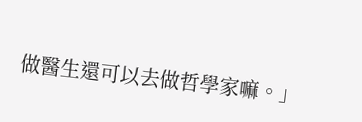做醫生還可以去做哲學家嘛。」